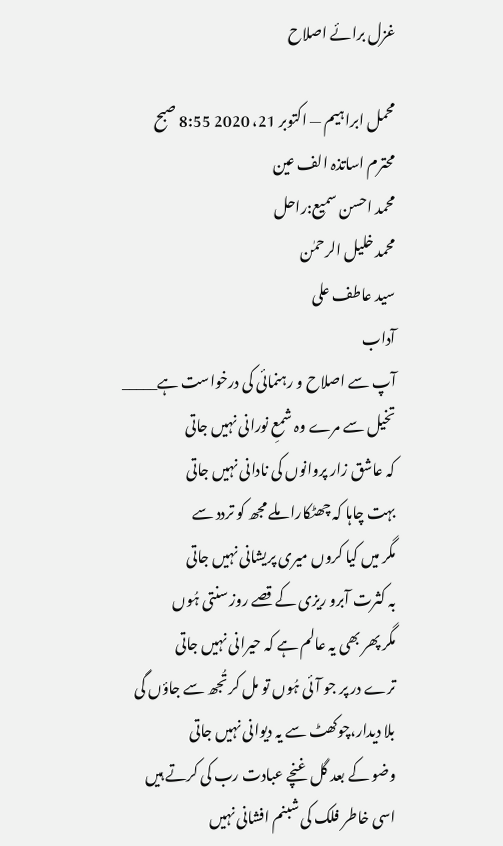غزل برائے اصلاح

محمل ابراہیم — اکتوبر 21، 2020 8:55 صبح
محترم اساتذہ الف عین
محمد احسن سمیع:راحل
محمد خلیل الرحمٰن
سید عاطف علی
آداب
آپ سے اصلاح و رہنمائی کی درخواست ہے_____
تخیل سے مرے وہ شمعِ نورانی نہیں جاتی
کہ عاشق زار پروانوں کی نادانی نہیں جاتی
بہت چاہا کہ چھٹکارا ملے مجھ کو تردد سے
مگر میں کیا کروں میری پریشانی نہیں جاتی
بہ کثرت آبرو ریزی کے قصے روز سنتی ہُوں
مگر پھر بھی یہ عالم ہے کہ حیرانی نہیں جاتی
ترے در پر جو آئی ہُوں تو مل کر تُجھ سے جاؤں گی
بلا دیدار،چوکھٹ سے یہ دیوانی نہیں جاتی
وضو کے بعد گل غنچے عبادت رب کی کرتے ہیں
اسی خاطر فلک کی شبنم افشانی نہیں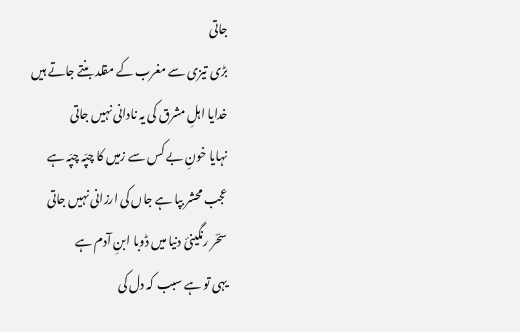جاتی
بڑی تیزی سے مغرب کے مقلد بنتے جاتے ہیں
خدایا اہلِ مشرق کی یہ نادانی نہیں جاتی
نہایا خونِ بے کس سے زمیں کا چپّہ چپّہ ہے
عجب محشر بپا ہے جاں کی ارزانی نہیں جاتی
سحؔر رنگینئ دنیا میں ڈوبا ابنِ آدم ہے
یہی تو ہے سبب کہ دل کی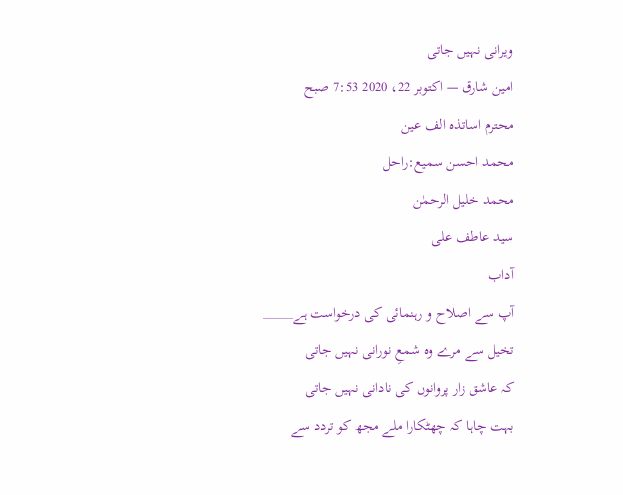ویرانی نہیں جاتی
امین شارق — اکتوبر 22، 2020 7:53 صبح
محترم اساتذہ الف عین
محمد احسن سمیع:راحل
محمد خلیل الرحمٰن
سید عاطف علی
آداب
آپ سے اصلاح و رہنمائی کی درخواست ہے_____
تخیل سے مرے وہ شمعِ نورانی نہیں جاتی
کہ عاشق زار پروانوں کی نادانی نہیں جاتی
بہت چاہا کہ چھٹکارا ملے مجھ کو تردد سے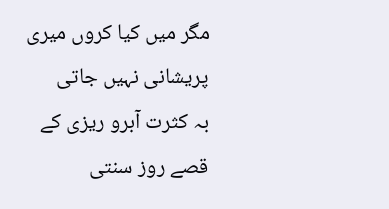مگر میں کیا کروں میری پریشانی نہیں جاتی
بہ کثرت آبرو ریزی کے قصے روز سنتی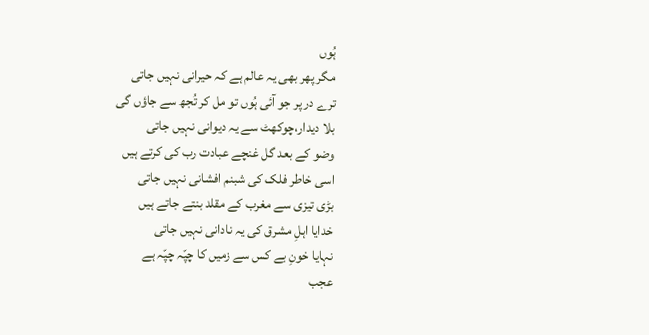ہُوں
مگر پھر بھی یہ عالم ہے کہ حیرانی نہیں جاتی
ترے در پر جو آئی ہُوں تو مل کر تُجھ سے جاؤں گی
بلا دیدار،چوکھٹ سے یہ دیوانی نہیں جاتی
وضو کے بعد گل غنچے عبادت رب کی کرتے ہیں
اسی خاطر فلک کی شبنم افشانی نہیں جاتی
بڑی تیزی سے مغرب کے مقلد بنتے جاتے ہیں
خدایا اہلِ مشرق کی یہ نادانی نہیں جاتی
نہایا خونِ بے کس سے زمیں کا چپّہ چپّہ ہے
عجب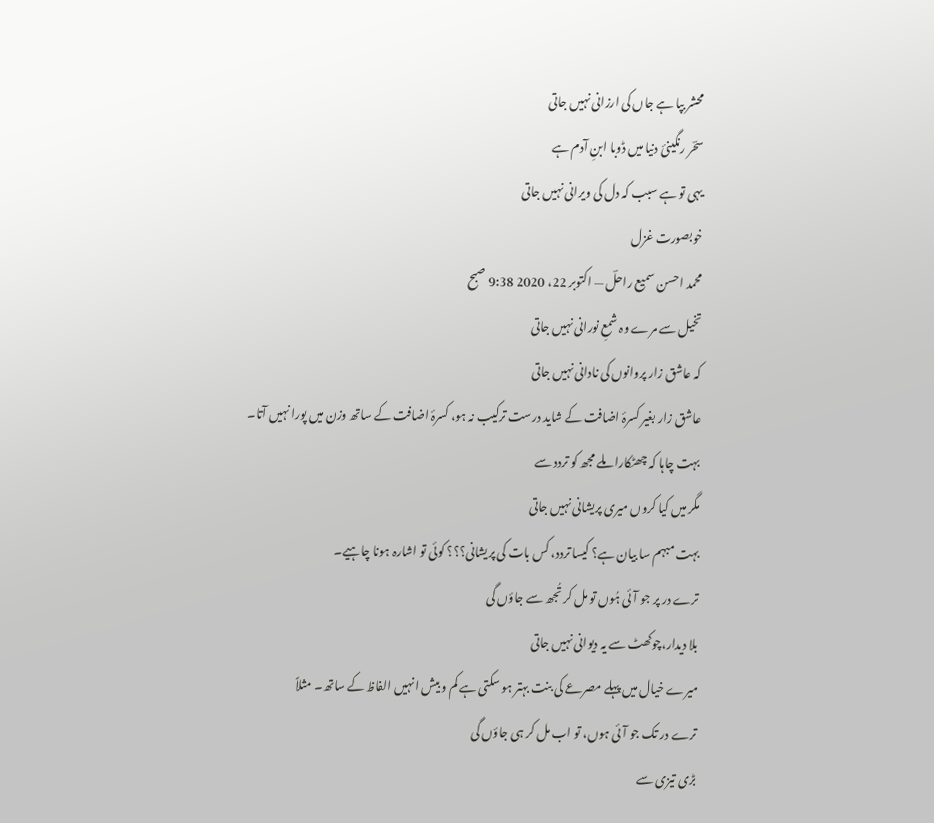محشر بپا ہے جاں کی ارزانی نہیں جاتی
سحؔر رنگینئ دنیا میں ڈوبا ابنِ آدم ہے
یہی تو ہے سبب کہ دل کی ویرانی نہیں جاتی
خوبصورت غزل
محمد احسن سمیع راحلؔ — اکتوبر 22، 2020 9:38 صبح
تخیل سے مرے وہ شمعِ نورانی نہیں جاتی
کہ عاشق زار پروانوں کی نادانی نہیں جاتی
عاشق زار بغیر کسرۂ اضافت کے شاید درست ترکیب نہ ہو، کسرۂ اضافت کے ساتھ وزن میں پورا نہیں آتا۔
بہت چاہا کہ چھٹکارا ملے مجھ کو تردد سے
مگر میں کیا کروں میری پریشانی نہیں جاتی
بہت مبہم سا بیان ہے؟ کیسا تردد، کس بات کی پریشانی؟؟؟ کوئی تو اشارہ ہونا چاہیے۔
ترے در پر جو آئی ہُوں تو مل کر تُجھ سے جاؤں گی
بلا دیدار،چوکھٹ سے یہ دیوانی نہیں جاتی
میرے خیال میں پہلے مصرعے کی بنت بہتر ہو سکتی ہے کم و بیش انہیں الفاظ کے ساتھ۔ مثلاً
ترے در تک جو آئی ہوں، تو اب مل کر ہی جاؤں گی
بڑی تیزی سے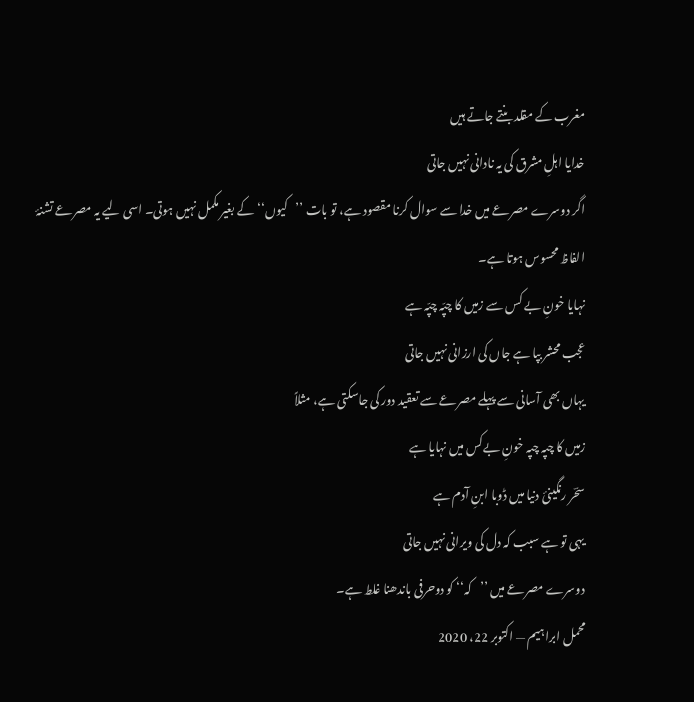مغرب کے مقلد بنتے جاتے ہیں
خدایا اہلِ مشرق کی یہ نادانی نہیں جاتی
اگر دوسرے مصرعے میں خدا سے سوال کرنا مقصود ہے، تو بات ’’کیوں‘‘ کے بغیر مکمل نہیں ہوتی۔ اسی لیے یہ مصرعے تشنۂ الفاظ محسوس ہوتا ہے۔
نہایا خونِ بے کس سے زمیں کا چپّہ چپّہ ہے
عجب محشر بپا ہے جاں کی ارزانی نہیں جاتی
یہاں بھی آسانی سے پہلے مصرعے سے تعقید دور کی جاسکتی ہے، مثلاً
زمیں کا چپہ چپہ خونِ بےکس میں نہایا ہے
سحؔر رنگینئ دنیا میں ڈوبا ابنِ آدم ہے
یہی تو ہے سبب کہ دل کی ویرانی نہیں جاتی
دوسرے مصرعے میں ’’کہ‘‘ کو دوحرفی باندھنا غلط ہے۔
محمل ابراہیم — اکتوبر 22، 2020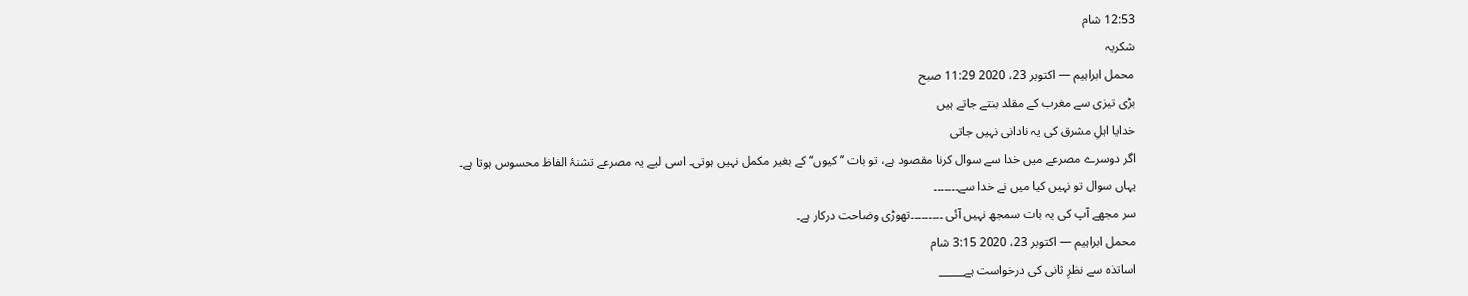12:53 شام
شکریہ
محمل ابراہیم — اکتوبر 23، 2020 11:29 صبح
بڑی تیزی سے مغرب کے مقلد بنتے جاتے ہیں
خدایا اہلِ مشرق کی یہ نادانی نہیں جاتی
اگر دوسرے مصرعے میں خدا سے سوال کرنا مقصود ہے، تو بات ’’کیوں‘‘ کے بغیر مکمل نہیں ہوتی۔ اسی لیے یہ مصرعے تشنۂ الفاظ محسوس ہوتا ہے۔
یہاں سوال تو نہیں کیا میں نے خدا سے۔۔۔۔۔۔۔
سر مجھے آپ کی یہ بات سمجھ نہیں آئی ۔۔۔۔۔۔۔۔۔تھوڑی وضاحت درکار ہے۔
محمل ابراہیم — اکتوبر 23، 2020 3:15 شام
اساتذہ سے نظرِ ثانی کی درخواست ہے_____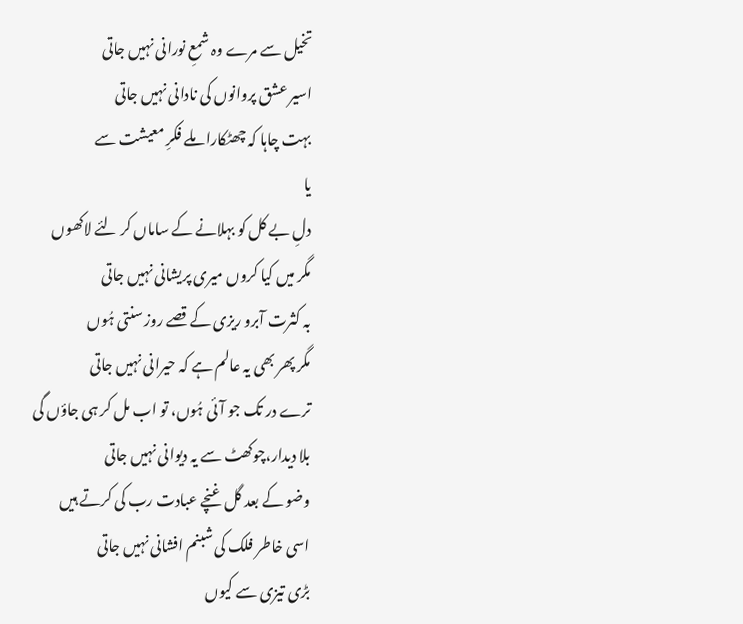تخیل سے مرے وہ شمعِ نورانی نہیں جاتی
اسیر عشق پروانوں کی نادانی نہیں جاتی
بہت چاہا کہ چھٹکارا ملے فکرِ معیشت سے
یا
دلِ بے کل کو بہلانے کے ساماں کر لئے لاکھوں
مگر میں کیا کروں میری پریشانی نہیں جاتی
بہ کثرت آبرو ریزی کے قصے روز سنتی ہُوں
مگر پھر بھی یہ عالم ہے کہ حیرانی نہیں جاتی
ترے در تک جو آئی ہُوں، تو اب مل کر ہی جاؤں گی
بلا دیدار،چوکھٹ سے یہ دیوانی نہیں جاتی
وضو کے بعد گل غنچے عبادت رب کی کرتے ہیں
اسی خاطر فلک کی شبنم افشانی نہیں جاتی
بڑی تیزی سے کیوں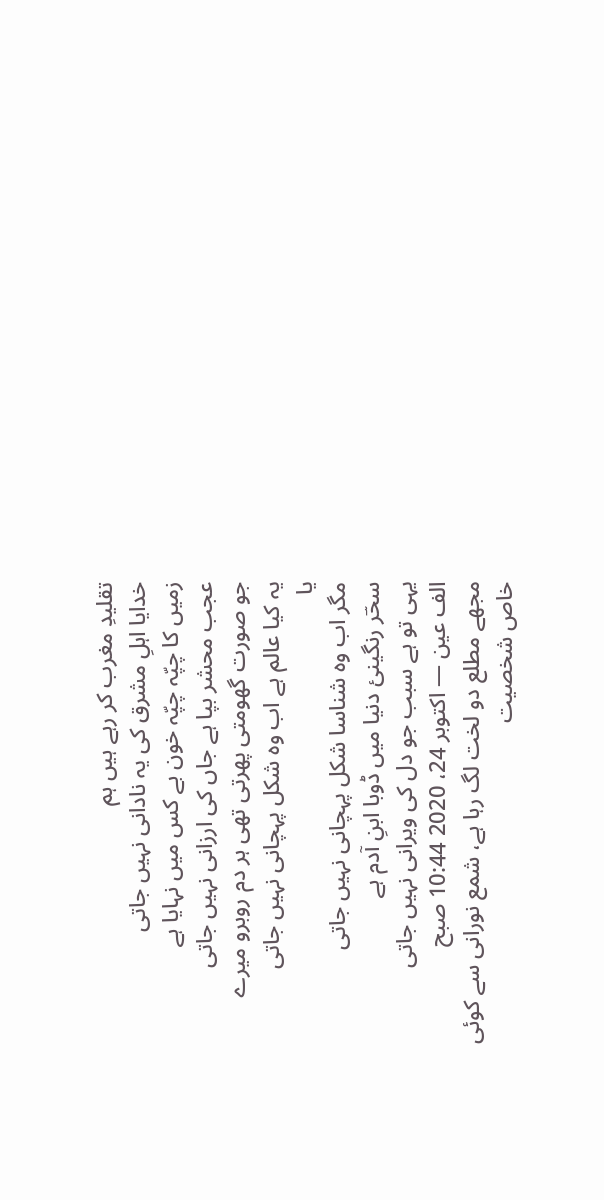تقلیدِ مغرب کر رہے ہیں ہم
خدایا اہلِ مشرق کی یہ نادانی نہیں جاتی
زمیں کا چپّہ چپّہ خون بے کس میں نہایا ہے
عجب محشر بپا ہے جاں کی ارزانی نہیں جاتی
جو صورت گھومتی پھرتی تھی ہر دم روبرو میرے
یہ کیا عالم ہے اب وہ شکل پہچانی نہیں جاتی
یا
مگر اب وہ شناسا شکل پہچانی نہیں جاتی
سحؔر رنگینئ دنیا میں ڈوبا ابنِ آدم ہے
یہی تو ہے سبب جو دل کی ویرانی نہیں جاتی
الف عین — اکتوبر 24، 2020 10:44 صبح
مجھے مطلع دو لخت لگ رہا ہے، شمع نورانی سے کوئی خاص شخصیت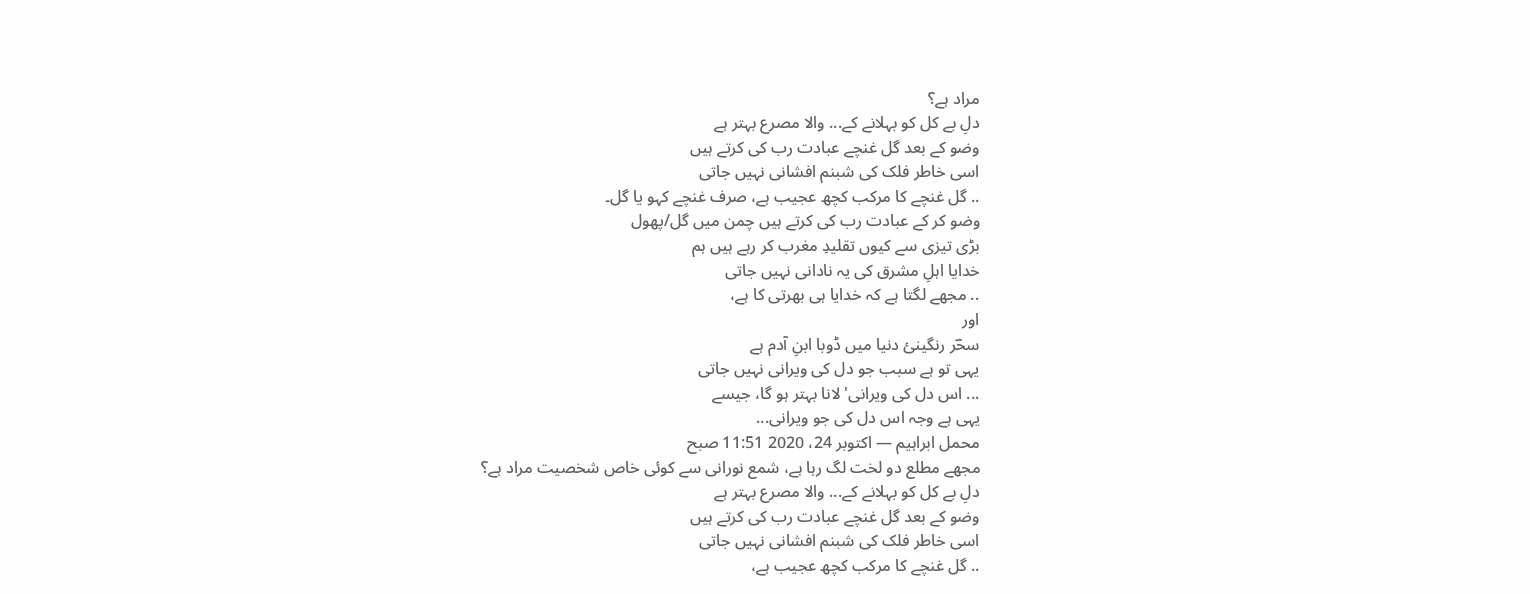مراد ہے؟
دلِ بے کل کو بہلانے کے... والا مصرع بہتر ہے
وضو کے بعد گل غنچے عبادت رب کی کرتے ہیں
اسی خاطر فلک کی شبنم افشانی نہیں جاتی
.. گل غنچے کا مرکب کچھ عجیب ہے، صرف غنچے کہو یا گل۔
وضو کر کے عبادت رب کی کرتے ہیں چمن میں گل/پھول
بڑی تیزی سے کیوں تقلیدِ مغرب کر رہے ہیں ہم
خدایا اہلِ مشرق کی یہ نادانی نہیں جاتی
.. مجھے لگتا ہے کہ خدایا ہی بھرتی کا ہے،
اور
سحؔر رنگینئ دنیا میں ڈوبا ابنِ آدم ہے
یہی تو ہے سبب جو دل کی ویرانی نہیں جاتی
... اس دل کی ویرانی' لانا بہتر ہو گا، جیسے
یہی ہے وجہ اس دل کی جو ویرانی...
محمل ابراہیم — اکتوبر 24، 2020 11:51 صبح
مجھے مطلع دو لخت لگ رہا ہے، شمع نورانی سے کوئی خاص شخصیت مراد ہے؟
دلِ بے کل کو بہلانے کے... والا مصرع بہتر ہے
وضو کے بعد گل غنچے عبادت رب کی کرتے ہیں
اسی خاطر فلک کی شبنم افشانی نہیں جاتی
.. گل غنچے کا مرکب کچھ عجیب ہے،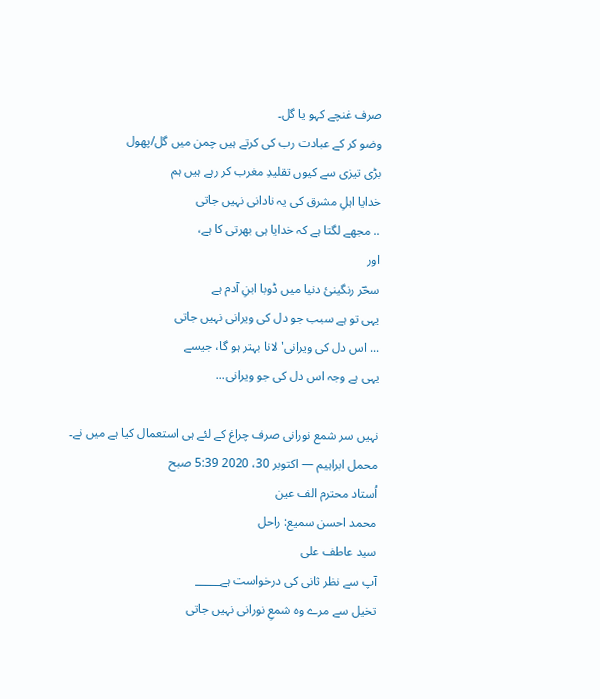صرف غنچے کہو یا گل۔
وضو کر کے عبادت رب کی کرتے ہیں چمن میں گل/پھول
بڑی تیزی سے کیوں تقلیدِ مغرب کر رہے ہیں ہم
خدایا اہلِ مشرق کی یہ نادانی نہیں جاتی
.. مجھے لگتا ہے کہ خدایا ہی بھرتی کا ہے،
اور
سحؔر رنگینئ دنیا میں ڈوبا ابنِ آدم ہے
یہی تو ہے سبب جو دل کی ویرانی نہیں جاتی
... اس دل کی ویرانی' لانا بہتر ہو گا، جیسے
یہی ہے وجہ اس دل کی جو ویرانی...

نہیں سر شمع نورانی صرف چراغ کے لئے ہی استعمال کیا ہے میں نے۔
محمل ابراہیم — اکتوبر 30، 2020 5:39 صبح
اُستاد محترم الف عین
محمد احسن سمیع: راحل
سید عاطف علی
آپ سے نظر ثانی کی درخواست ہے_____
تخیل سے مرے وہ شمعِ نورانی نہیں جاتی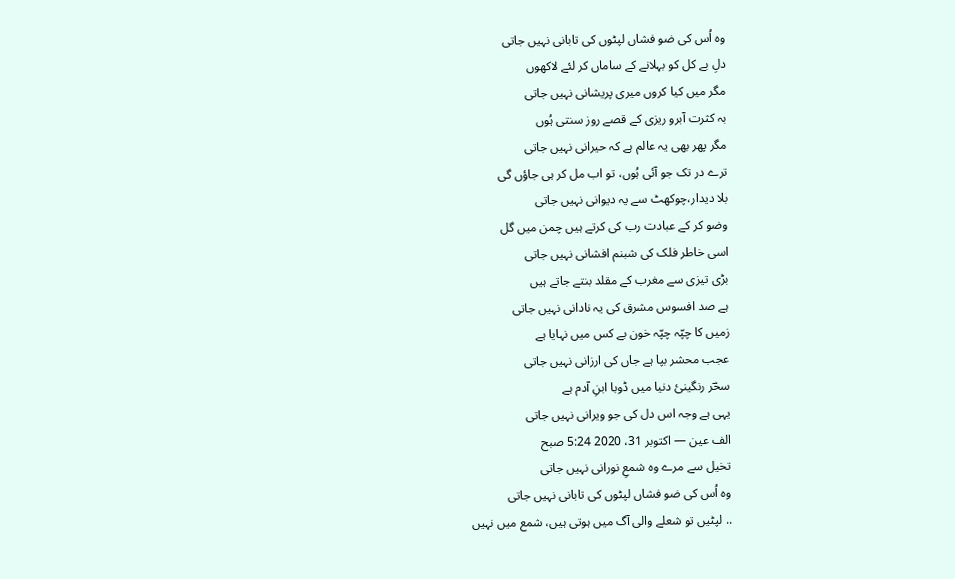وہ اُس کی ضو فشاں لپٹوں کی تابانی نہیں جاتی
دلِ بے کل کو بہلانے کے ساماں کر لئے لاکھوں
مگر میں کیا کروں میری پریشانی نہیں جاتی
بہ کثرت آبرو ریزی کے قصے روز سنتی ہُوں
مگر پھر بھی یہ عالم ہے کہ حیرانی نہیں جاتی
ترے در تک جو آئی ہُوں، تو اب مل کر ہی جاؤں گی
بلا دیدار،چوکھٹ سے یہ دیوانی نہیں جاتی
وضو کر کے عبادت رب کی کرتے ہیں چمن میں گل
اسی خاطر فلک کی شبنم افشانی نہیں جاتی
بڑی تیزی سے مغرب کے مقلد بنتے جاتے ہیں
ہے صد افسوس مشرق کی یہ نادانی نہیں جاتی
زمیں کا چپّہ چپّہ خون بے کس میں نہایا ہے
عجب محشر بپا ہے جاں کی ارزانی نہیں جاتی
سحؔر رنگینئ دنیا میں ڈوبا ابنِ آدم ہے
یہی ہے وجہ اس دل کی جو ویرانی نہیں جاتی
الف عین — اکتوبر 31، 2020 5:24 صبح
تخیل سے مرے وہ شمعِ نورانی نہیں جاتی
وہ اُس کی ضو فشاں لپٹوں کی تابانی نہیں جاتی
.. لپٹیں تو شعلے والی آگ میں ہوتی ہیں، شمع میں نہیں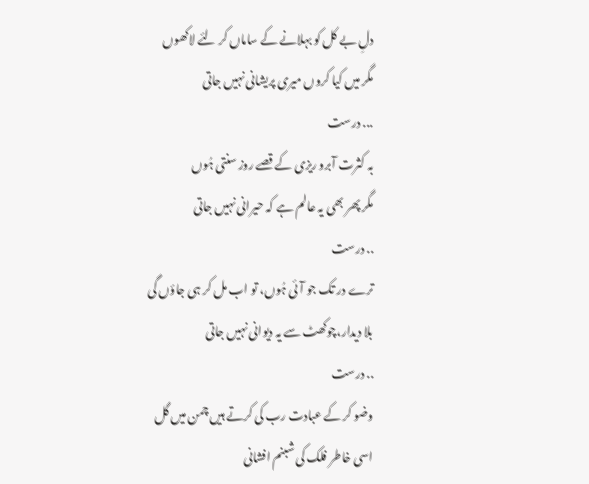دلِ بے کل کو بہلانے کے ساماں کر لئے لاکھوں
مگر میں کیا کروں میری پریشانی نہیں جاتی
... درست
بہ کثرت آبرو ریزی کے قصے روز سنتی ہُوں
مگر پھر بھی یہ عالم ہے کہ حیرانی نہیں جاتی
.. درست
ترے در تک جو آئی ہُوں، تو اب مل کر ہی جاؤں گی
بلا دیدار،چوکھٹ سے یہ دیوانی نہیں جاتی
.. درست
وضو کر کے عبادت رب کی کرتے ہیں چمن میں گل
اسی خاطر فلک کی شبنم افشانی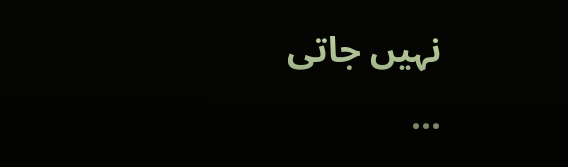نہیں جاتی
...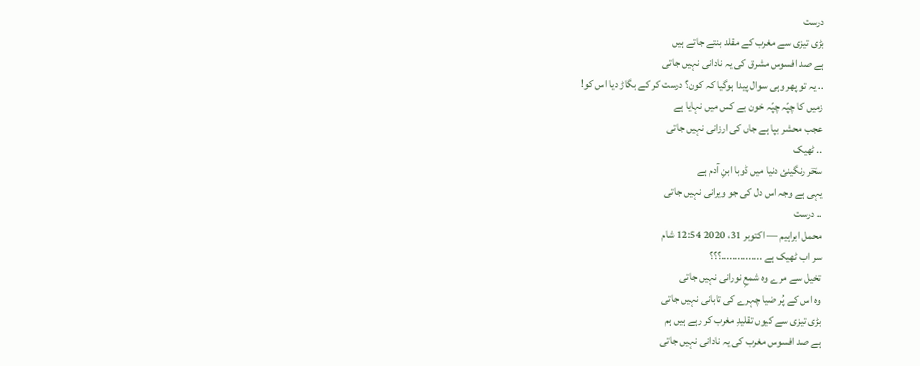درست
بڑی تیزی سے مغرب کے مقلد بنتے جاتے ہیں
ہے صد افسوس مشرق کی یہ نادانی نہیں جاتی
.. یہ تو پھر وہی سوال پیدا ہوگیا کہ کون؟ درست کر کے بگاڑ دیا اس کو!
زمیں کا چپّہ چپّہ خون بے کس میں نہایا ہے
عجب محشر بپا ہے جاں کی ارزانی نہیں جاتی
.. ٹھیک
سحؔر رنگینئ دنیا میں ڈوبا ابنِ آدم ہے
یہی ہے وجہ اس دل کی جو ویرانی نہیں جاتی
.. درست
محمل ابراہیم — اکتوبر 31، 2020 12:54 شام
سر اب ٹھیک ہے ...............؟؟؟
تخیل سے مرے وہ شمعِ نورانی نہیں جاتی
وہ اس کے پُر ضیا چہرے کی تابانی نہیں جاتی
بڑی تیزی سے کیوں تقلیدِ مغرب کر رہے ہیں ہم
ہے صد افسوس مغرب کی یہ نادانی نہیں جاتی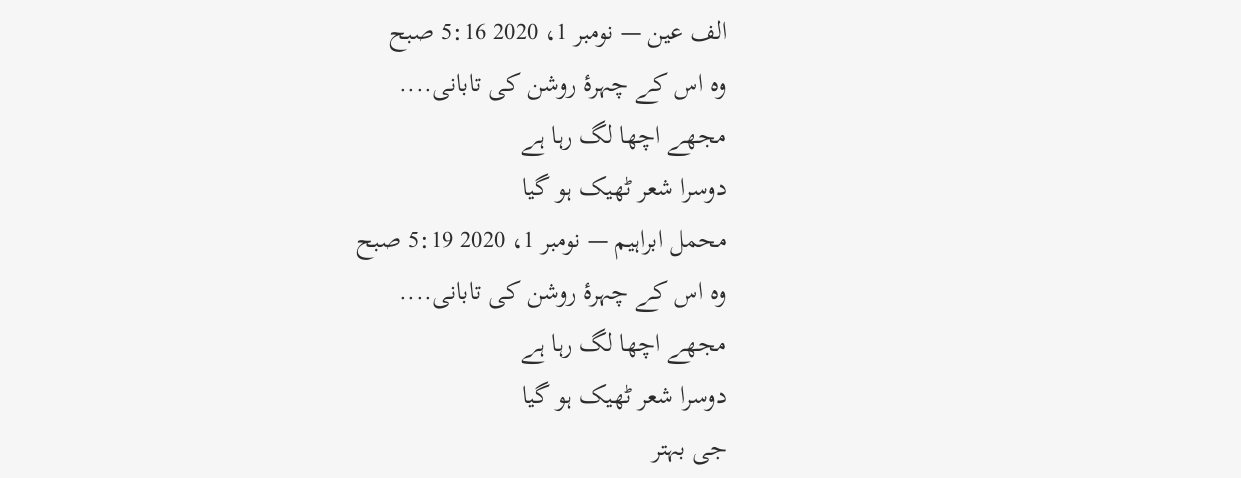الف عین — نومبر 1، 2020 5:16 صبح
وہ اس کے چہرۂ روشن کی تابانی....
مجھے اچھا لگ رہا ہے
دوسرا شعر ٹھیک ہو گیا
محمل ابراہیم — نومبر 1، 2020 5:19 صبح
وہ اس کے چہرۂ روشن کی تابانی....
مجھے اچھا لگ رہا ہے
دوسرا شعر ٹھیک ہو گیا
جی بہتر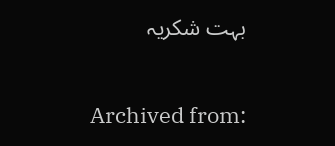بہت شکریہ

Archived from: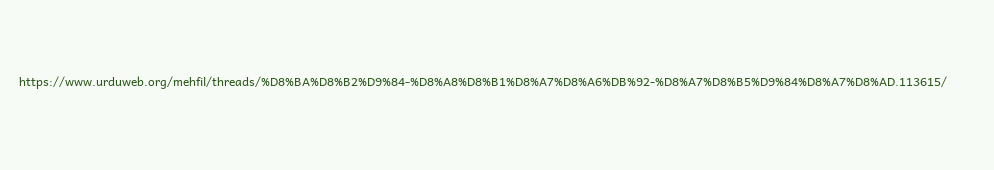https://www.urduweb.org/mehfil/threads/%D8%BA%D8%B2%D9%84-%D8%A8%D8%B1%D8%A7%D8%A6%DB%92-%D8%A7%D8%B5%D9%84%D8%A7%D8%AD.113615/